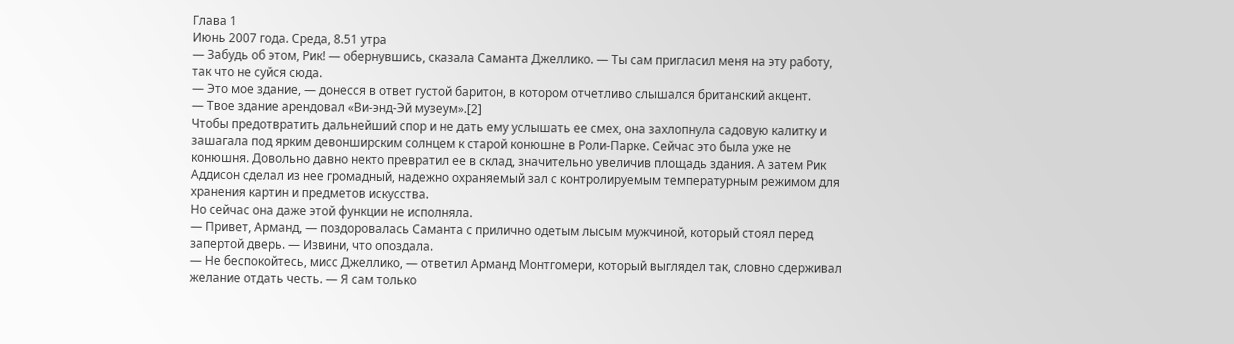Глава 1
Июнь 2007 года. Среда, 8.51 утра
— Забудь об этом, Рик! — обернувшись, сказала Саманта Джеллико. — Ты сам пригласил меня на эту работу, так что не суйся сюда.
— Это мое здание, — донесся в ответ густой баритон, в котором отчетливо слышался британский акцент.
— Твое здание арендовал «Ви-энд-Эй музеум».[2]
Чтобы предотвратить дальнейший спор и не дать ему услышать ее смех, она захлопнула садовую калитку и зашагала под ярким девонширским солнцем к старой конюшне в Роли-Парке. Сейчас это была уже не конюшня. Довольно давно некто превратил ее в склад, значительно увеличив площадь здания. А затем Рик Аддисон сделал из нее громадный, надежно охраняемый зал с контролируемым температурным режимом для хранения картин и предметов искусства.
Но сейчас она даже этой функции не исполняла.
— Привет, Арманд, — поздоровалась Саманта с прилично одетым лысым мужчиной, который стоял перед запертой дверь. — Извини, что опоздала.
— Не беспокойтесь, мисс Джеллико, — ответил Арманд Монтгомери, который выглядел так, словно сдерживал желание отдать честь. — Я сам только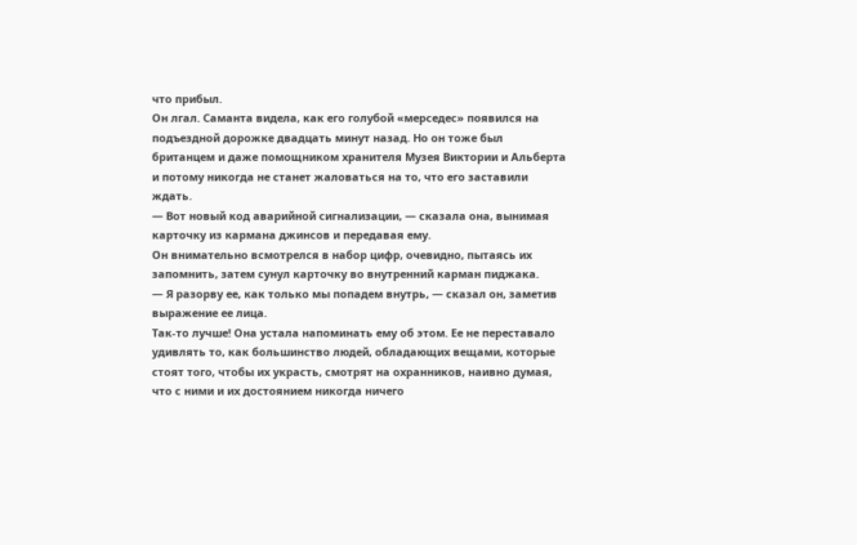что прибыл.
Он лгал. Саманта видела, как его голубой «мерседес» появился на подъездной дорожке двадцать минут назад. Но он тоже был британцем и даже помощником хранителя Музея Виктории и Альберта и потому никогда не станет жаловаться на то, что его заставили ждать.
— Вот новый код аварийной сигнализации, — сказала она, вынимая карточку из кармана джинсов и передавая ему.
Он внимательно всмотрелся в набор цифр, очевидно, пытаясь их запомнить, затем сунул карточку во внутренний карман пиджака.
— Я разорву ее, как только мы попадем внутрь, — сказал он, заметив выражение ее лица.
Так-то лучше! Она устала напоминать ему об этом. Ее не переставало удивлять то, как большинство людей, обладающих вещами, которые стоят того, чтобы их украсть, смотрят на охранников, наивно думая, что с ними и их достоянием никогда ничего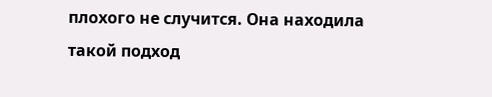плохого не случится. Она находила такой подход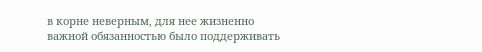в корне неверным, для нее жизненно важной обязанностью было поддерживать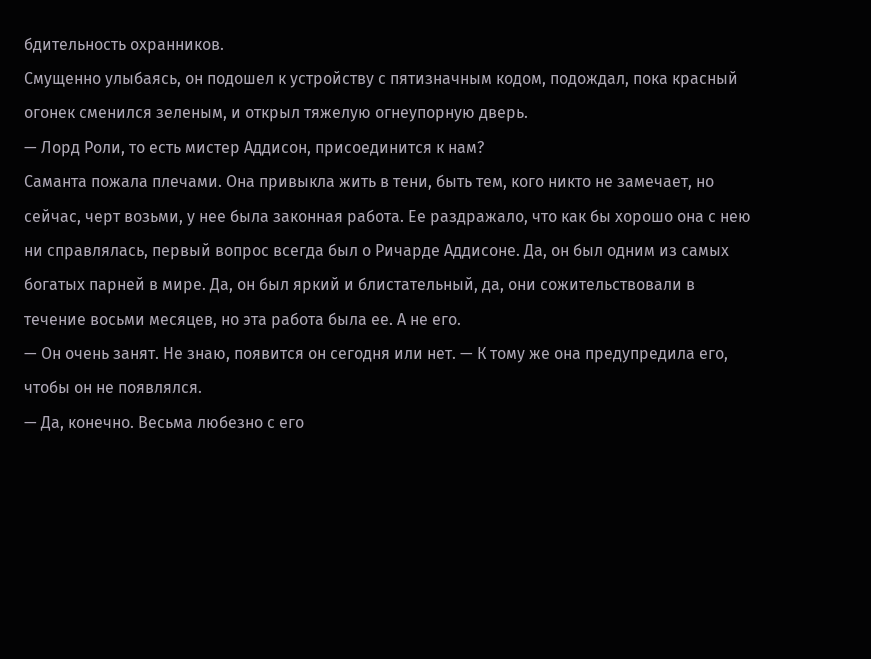бдительность охранников.
Смущенно улыбаясь, он подошел к устройству с пятизначным кодом, подождал, пока красный огонек сменился зеленым, и открыл тяжелую огнеупорную дверь.
— Лорд Роли, то есть мистер Аддисон, присоединится к нам?
Саманта пожала плечами. Она привыкла жить в тени, быть тем, кого никто не замечает, но сейчас, черт возьми, у нее была законная работа. Ее раздражало, что как бы хорошо она с нею ни справлялась, первый вопрос всегда был о Ричарде Аддисоне. Да, он был одним из самых богатых парней в мире. Да, он был яркий и блистательный, да, они сожительствовали в течение восьми месяцев, но эта работа была ее. А не его.
— Он очень занят. Не знаю, появится он сегодня или нет. — К тому же она предупредила его, чтобы он не появлялся.
— Да, конечно. Весьма любезно с его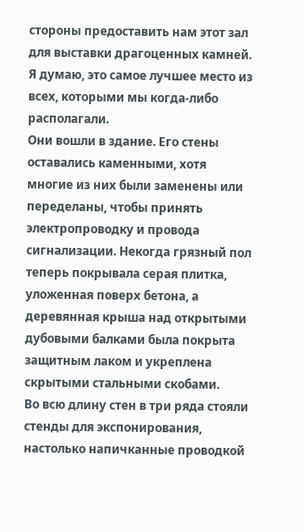стороны предоставить нам этот зал для выставки драгоценных камней. Я думаю, это самое лучшее место из всех, которыми мы когда-либо располагали.
Они вошли в здание. Его стены оставались каменными, хотя многие из них были заменены или переделаны, чтобы принять электропроводку и провода сигнализации. Некогда грязный пол теперь покрывала серая плитка, уложенная поверх бетона, а деревянная крыша над открытыми дубовыми балками была покрыта защитным лаком и укреплена скрытыми стальными скобами.
Во всю длину стен в три ряда стояли стенды для экспонирования, настолько напичканные проводкой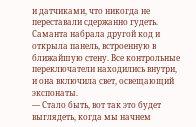и датчиками, что никогда не переставали сдержанно гудеть.
Саманта набрала другой код и открыла панель, встроенную в ближайшую стену. Все контрольные переключатели находились внутри, и она включила свет, освещающий экспонаты.
— Стало быть, вот так это будет выглядеть, когда мы начнем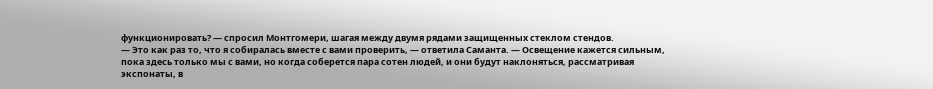функционировать? — спросил Монтгомери, шагая между двумя рядами защищенных стеклом стендов.
— Это как раз то, что я собиралась вместе с вами проверить, — ответила Саманта. — Освещение кажется сильным, пока здесь только мы с вами, но когда соберется пара сотен людей, и они будут наклоняться, рассматривая экспонаты, в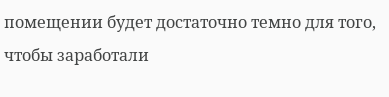помещении будет достаточно темно для того, чтобы заработали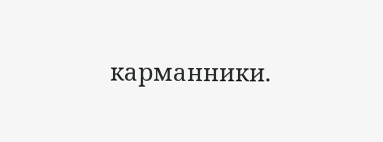карманники.